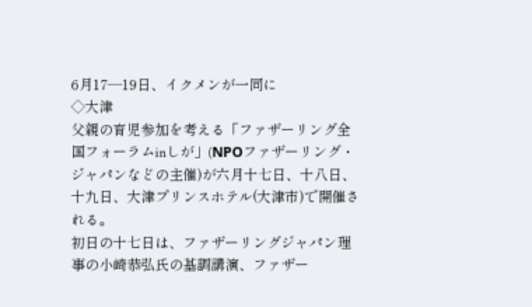6月17―19日、イクメンが一同に
◇大津
父親の育児参加を考える「ファザーリング全国フォーラムinしが」(NPОファザーリング・ジャパンなどの主催)が六月十七日、十八日、十九日、大津プリンスホテル(大津市)で開催される。
初日の十七日は、ファザーリングジャパン理事の小崎恭弘氏の基調講演、ファザー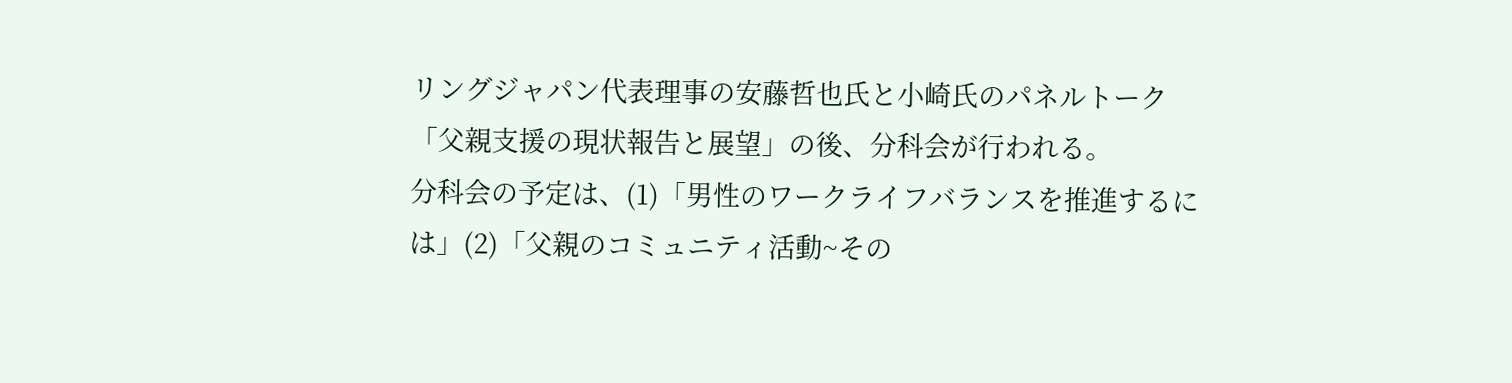リングジャパン代表理事の安藤哲也氏と小崎氏のパネルトーク「父親支援の現状報告と展望」の後、分科会が行われる。
分科会の予定は、(1)「男性のワークライフバランスを推進するには」(2)「父親のコミュニティ活動~その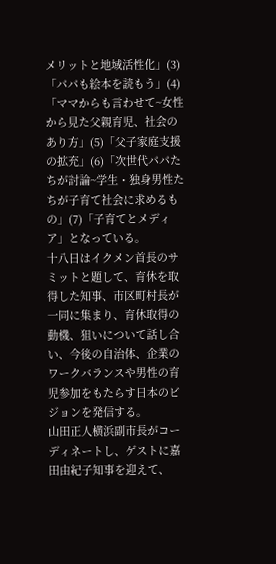メリットと地域活性化」(3)「パパも絵本を読もう」(4)「ママからも言わせて~女性から見た父親育児、社会のあり方」(5)「父子家庭支援の拡充」(6)「次世代パパたちが討論~学生・独身男性たちが子育て社会に求めるもの」(7)「子育てとメディア」となっている。
十八日はイクメン首長のサミットと題して、育休を取得した知事、市区町村長が一同に集まり、育休取得の動機、狙いについて話し合い、今後の自治体、企業のワークバランスや男性の育児参加をもたらす日本のビジョンを発信する。
山田正人横浜副市長がコーディネートし、ゲストに嘉田由紀子知事を迎えて、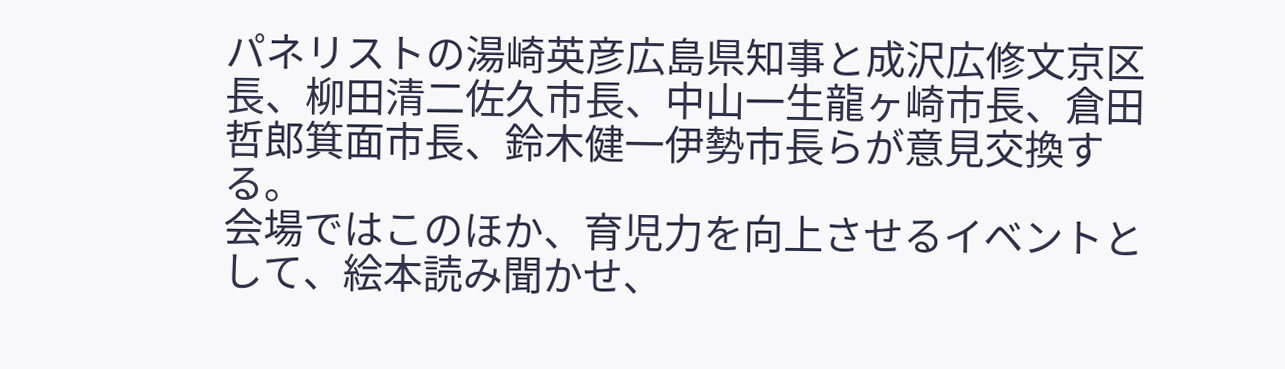パネリストの湯崎英彦広島県知事と成沢広修文京区長、柳田清二佐久市長、中山一生龍ヶ崎市長、倉田哲郎箕面市長、鈴木健一伊勢市長らが意見交換する。
会場ではこのほか、育児力を向上させるイベントとして、絵本読み聞かせ、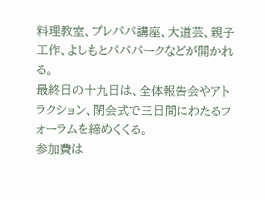料理教室、プレパパ講座、大道芸、親子工作、よしもとパパパークなどが開かれる。
最終日の十九日は、全体報告会やアトラクション、閉会式で三日間にわたるフォーラムを締めくくる。
参加費は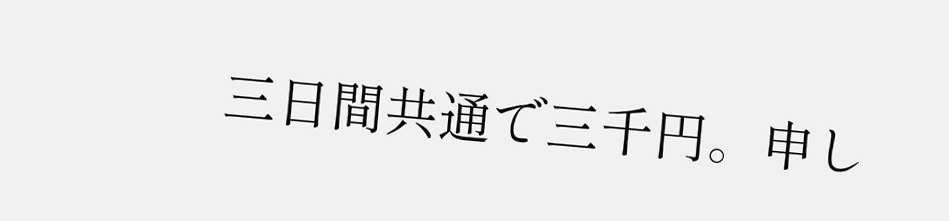三日間共通で三千円。申し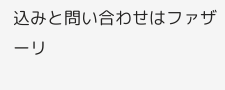込みと問い合わせはファザーリ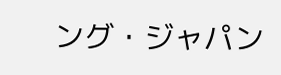ング・ジャパン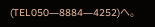(TEL050―8884―4252)へ。